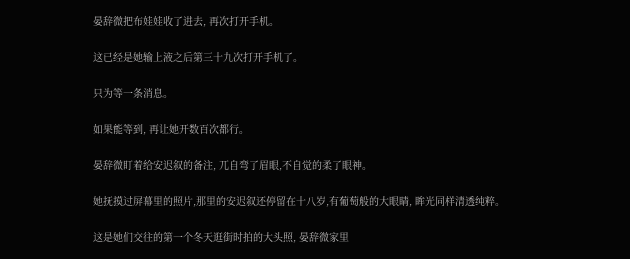晏辞微把布娃娃收了进去, 再次打开手机。

这已经是她输上液之后第三十九次打开手机了。

只为等一条消息。

如果能等到, 再让她开数百次都行。

晏辞微盯着给安迟叙的备注, 兀自弯了眉眼,不自觉的柔了眼神。

她抚摸过屏幕里的照片,那里的安迟叙还停留在十八岁,有葡萄般的大眼睛, 眸光同样清透纯粹。

这是她们交往的第一个冬天逛街时拍的大头照, 晏辞微家里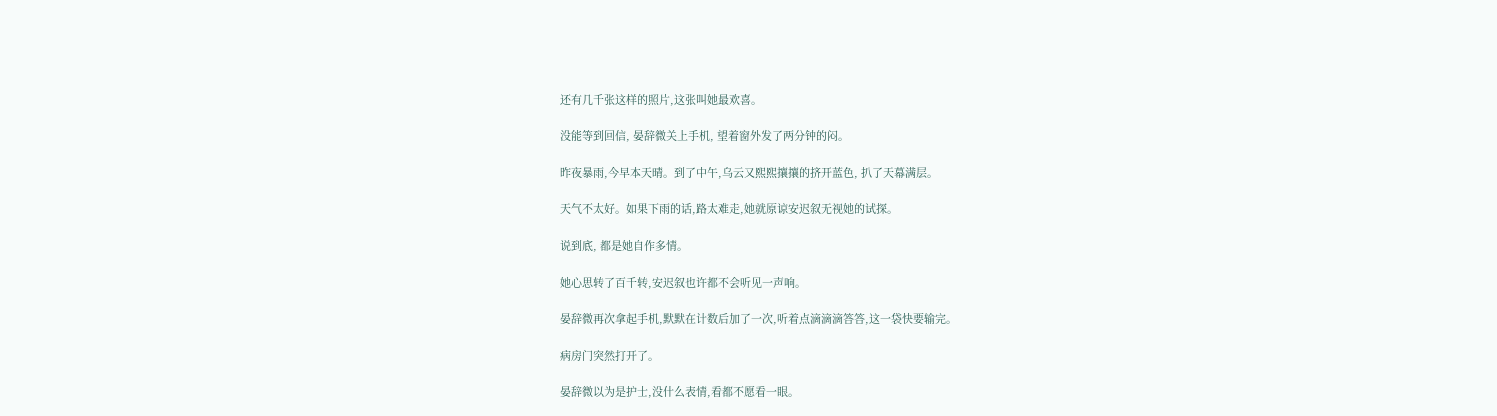还有几千张这样的照片,这张叫她最欢喜。

没能等到回信, 晏辞微关上手机, 望着窗外发了两分钟的闷。

昨夜暴雨,今早本天晴。到了中午,乌云又熙熙攘攘的挤开蓝色, 扒了天幕满层。

天气不太好。如果下雨的话,路太难走,她就原谅安迟叙无视她的试探。

说到底, 都是她自作多情。

她心思转了百千转,安迟叙也许都不会听见一声响。

晏辞微再次拿起手机,默默在计数后加了一次,听着点滴滴滴答答,这一袋快要输完。

病房门突然打开了。

晏辞微以为是护士,没什么表情,看都不愿看一眼。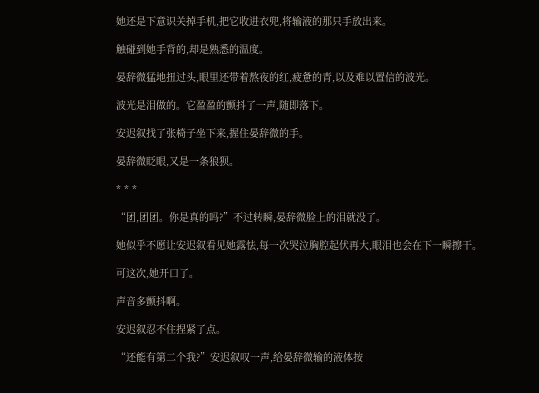她还是下意识关掉手机,把它收进衣兜,将输液的那只手放出来。

触碰到她手背的,却是熟悉的温度。

晏辞微猛地扭过头,眼里还带着熬夜的红,疲惫的青,以及难以置信的波光。

波光是泪做的。它盈盈的颤抖了一声,随即落下。

安迟叙找了张椅子坐下来,握住晏辞微的手。

晏辞微眨眼,又是一条狼狈。

* * *

“团,团团。你是真的吗?”不过转瞬,晏辞微脸上的泪就没了。

她似乎不愿让安迟叙看见她露怯,每一次哭泣胸腔起伏再大,眼泪也会在下一瞬擦干。

可这次,她开口了。

声音多颤抖啊。

安迟叙忍不住捏紧了点。

“还能有第二个我?”安迟叙叹一声,给晏辞微输的液体按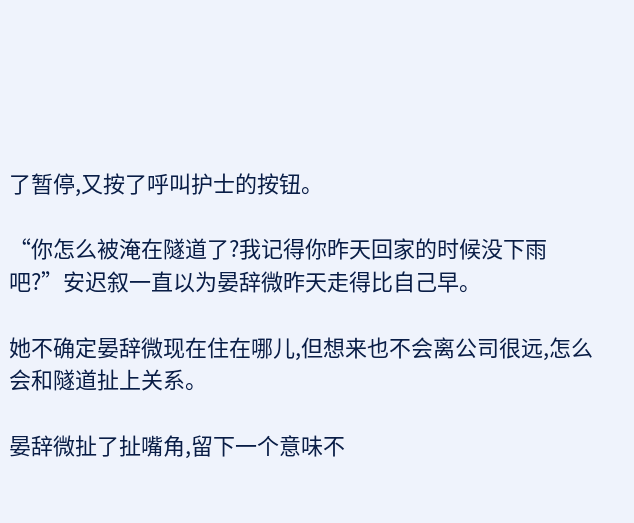了暂停,又按了呼叫护士的按钮。

“你怎么被淹在隧道了?我记得你昨天回家的时候没下雨吧?”安迟叙一直以为晏辞微昨天走得比自己早。

她不确定晏辞微现在住在哪儿,但想来也不会离公司很远,怎么会和隧道扯上关系。

晏辞微扯了扯嘴角,留下一个意味不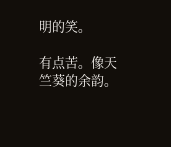明的笑。

有点苦。像天竺葵的余韵。